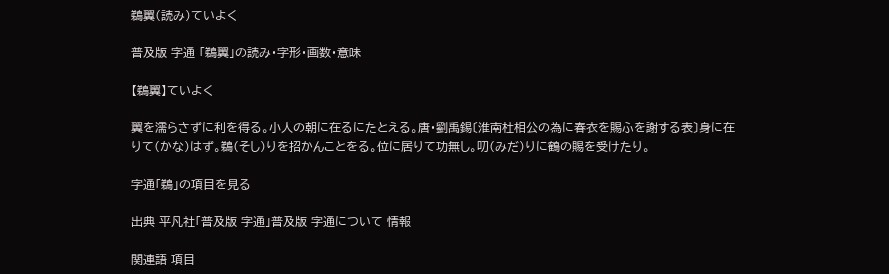鵜翼(読み)ていよく

普及版 字通 「鵜翼」の読み・字形・画数・意味

【鵜翼】ていよく

翼を濡らさずに利を得る。小人の朝に在るにたとえる。唐・劉禹錫〔淮南杜相公の為に春衣を賜ふを謝する表〕身に在りて(かな)はず。鵜(そし)りを招かんことをる。位に居りて功無し。叨(みだ)りに鶴の賜を受けたり。

字通「鵜」の項目を見る

出典 平凡社「普及版 字通」普及版 字通について 情報

関連語 項目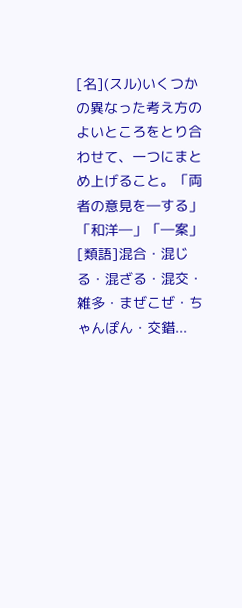[名](スル)いくつかの異なった考え方のよいところをとり合わせて、一つにまとめ上げること。「両者の意見を―する」「和洋―」「―案」[類語]混合・混じる・混ざる・混交・雑多・まぜこぜ・ちゃんぽん・交錯...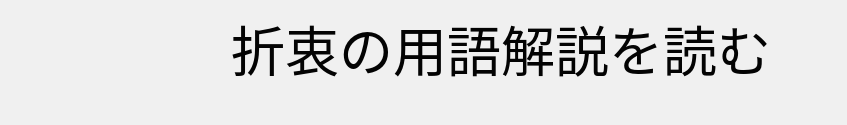折衷の用語解説を読む